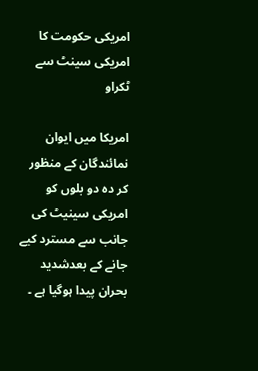امریکی حکومت کا امریکی سینٹ سے ٹکراو

امریکا میں ایوان نمائندگان کے منظور کر دہ دو بلوں کو امریکی سینیٹ کی جانب سے مسترد کیے جانے کے بعدشدید بحران پیدا ہوگیا ہے ۔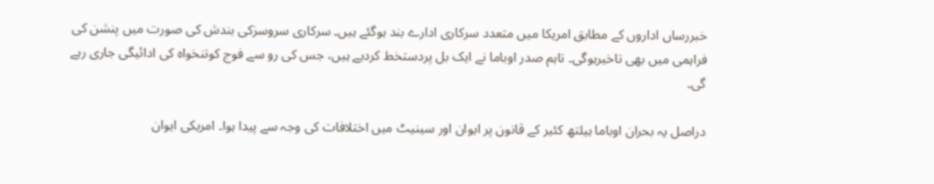خبررساں اداروں کے مطابق امریکا میں متعدد سرکاری ادارے بند ہوگئے ہیں۔ سرکاری سروسزکی بندش کی صورت میں پنشن کی فراہمی میں بھی تاخیرہوگی۔ تاہم صدر اوباما نے ایک بل پردستخط کردیے ہیں، جس کی رو سے فوج کوتنخواہ کی ادائیگی جاری رہے گی۔

دراصل یہ بحران اوباما ہیلتھ کئیر کے قانون پر ایوان اور سینیٹ میں اختلافات کی وجہ سے پیدا ہوا۔ امریکی ایوان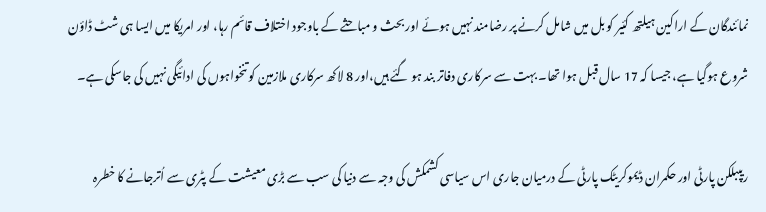نمائندگان کے اراکین ہیلتھ کئیر کو بل میں شامل کرنے پر رضامند نہیں ہوئے اور بحث و مباحثے کے باوجود اختلاف قائم رہا، اور امریکا میں ایسا ہی شٹ ڈاؤن شروع ہوگیا ہے، جیسا کہ 17 سال قبل ہوا تھا۔ بہت سے سرکاری دفاتر بند ہو گئے ہیں،اور 8 لاکھ سرکاری ملازمین کو تنخواہوں کی ادائیگی نہیں کی جاسکی ہے۔

ریپبلکن پارٹی اور حکمران ڈیموکریٹک پارٹی کے درمیان جاری اس سیاسی کشمکش کی وجہ سے دنیا کی سب سے بڑی معیشت کے پٹری سے اُترجانے کا خطرہ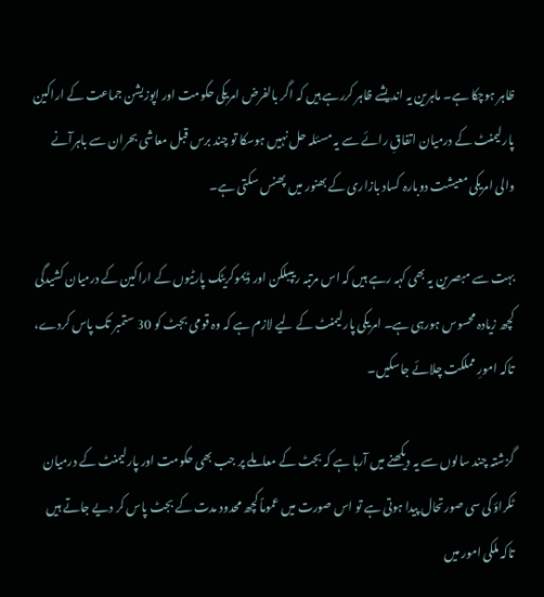ظاہر ہوچکا ہے۔ ماہرین یہ اندیشے ظاہر کررہے ہیں کہ اگر بالفرض امریکی حکومت اور اپوزیشن جماعت کے اراکین پارلیمنٹ کے درمیان اتفاقِ رائے سے یہ مسئلہ حل نہیں ہوسکا تو چند برس قبل معاشی بحران سے باہرآنے والی امریکی معیشت دوبارہ کساد بازاری کے بھنور میں پھنس سکتی ہے۔

بہت سے مبصرین یہ بھی کہہ رہے ہیں کہ اس مرتبہ ریپبلکن اور ڈیموکریٹک پارٹیوں کے اراکین کے درمیان کشیدگی کچھ زیادہ محسوس ہورہی ہے۔ امریکی پارلیمنٹ کے لیے لازم ہے کہ وہ قومی بجٹ کو 30 ستمبر تک پاس کردے، تاکہ امورِ مملکت چلائے جاسکیں۔

گزشتہ چند سالوں سے یہ دیکھنے میں آرہا ہے کہ بجٹ کے معاملے پر جب بھی حکومت اور پارلیمنٹ کے درمیان ٹکراؤ کی سی صورتحال پیدا ہوتی ہے تو اس صورت میں عموماً کچھ محدود مدت کے بجٹ پاس کر دیے جاتے ہیں تاکہ ملکی امور میں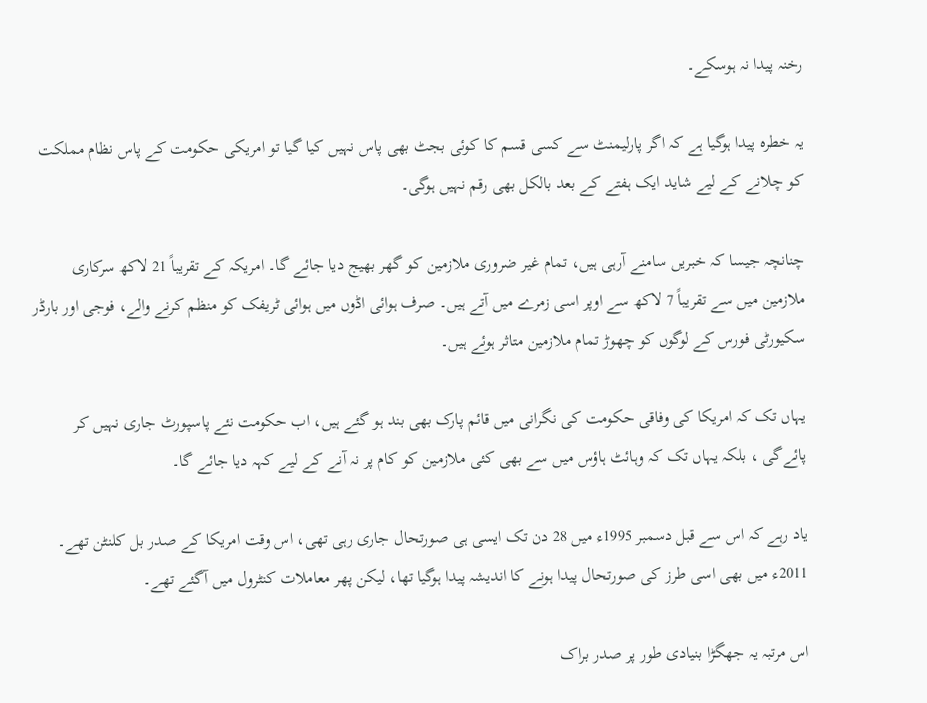رخنہ پیدا نہ ہوسکے۔

یہ خطرہ پیدا ہوگیا ہے کہ اگر پارلیمنٹ سے کسی قسم کا کوئی بجٹ بھی پاس نہیں کیا گیا تو امریکی حکومت کے پاس نظام مملکت کو چلانے کے لیے شاید ایک ہفتے کے بعد بالکل بھی رقم نہیں ہوگی۔

چنانچہ جیسا کہ خبریں سامنے آرہی ہیں، تمام غیر ضروری ملازمین کو گھر بھیج دیا جائے گا۔ امریکہ کے تقریباً 21 لاکھ سرکاری ملازمین میں سے تقریباً 7 لاکھ سے اوپر اسی زمرے میں آتے ہیں۔ صرف ہوائی اڈوں میں ہوائی ٹریفک کو منظم کرنے والے، فوجی اور بارڈر سکیورٹی فورس کے لوگوں کو چھوڑ تمام ملازمین متاثر ہوئے ہیں۔

یہاں تک کہ امریکا کی وفاقی حکومت کی نگرانی میں قائم پارک بھی بند ہو گئے ہیں، اب حکومت نئے پاسپورٹ جاری نہیں کر پائےگی ، بلکہ یہاں تک کہ وہائٹ ہاؤس میں سے بھی کئی ملازمین کو کام پر نہ آنے کے لیے کہہ دیا جائے گا۔

یاد رہے کہ اس سے قبل دسمبر 1995ء میں 28 دن تک ایسی ہی صورتحال جاری رہی تھی، اس وقت امریکا کے صدر بل کلنٹن تھے۔ 2011ء میں بھی اسی طرز کی صورتحال پیدا ہونے کا اندیشہ پیدا ہوگیا تھا، لیکن پھر معاملات کنٹرول میں آگئے تھے۔

اس مرتبہ یہ جھگڑا بنیادی طور پر صدر براک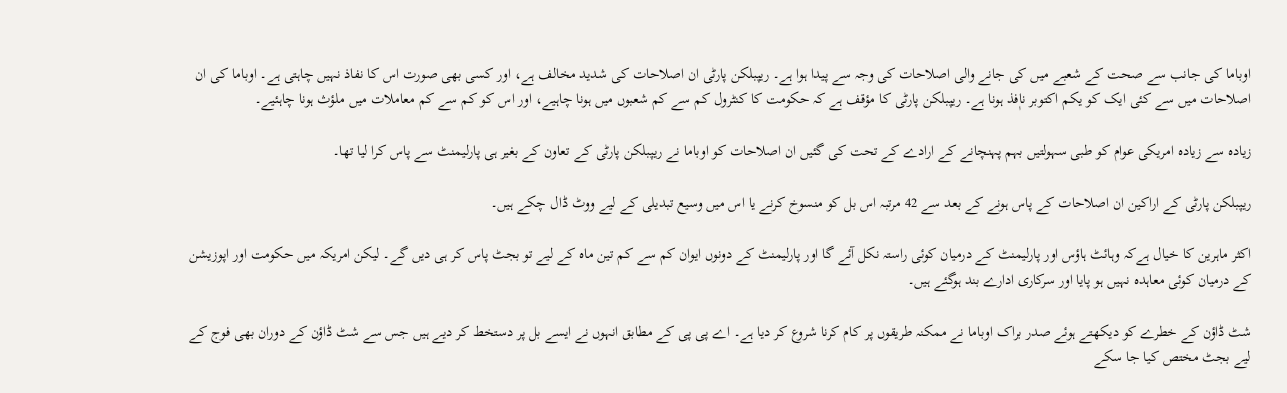اوباما کی جانب سے صحت کے شعبے میں کی جانے والی اصلاحات کی وجہ سے پیدا ہوا ہے۔ ریپبلکن پارٹی ان اصلاحات کی شدید مخالف ہے، اور کسی بھی صورت اس کا نفاذ نہیں چاہتی ہے۔ اوباما کی ان اصلاحات میں سے کئی ایک کو یکم اکتوبر ناٖفذ ہونا ہے۔ ریپبلکن پارٹی کا مؤقف ہے کہ حکومت کا کنٹرول کم سے کم شعبوں میں ہونا چاہیے، اور اس کو کم سے کم معاملات میں ملؤث ہونا چاہئیے۔

زیادہ سے زیادہ امریکی عوام کو طبی سہولتیں بہم پہنچانے کے ارادے کے تحت کی گئیں ان اصلاحات کو اوباما نے ریپبلکن پارٹی کے تعاون کے بغیر ہی پارلیمنٹ سے پاس کرا لیا تھا۔

ریپبلکن پارٹی کے اراکین ان اصلاحات کے پاس ہونے کے بعد سے 42 مرتبہ اس بل کو منسوخ کرنے یا اس میں وسیع تبدیلی کے لیے ووٹ ڈال چکے ہیں۔

اکثر ماہرین کا خیال ہےکہ وہائٹ ہاؤس اور پارلیمنٹ کے درمیان کوئی راستہ نکل آئے گا اور پارلیمنٹ کے دونوں ایوان کم سے کم تین ماہ کے لیے تو بجٹ پاس کر ہی دیں گے۔ لیکن امریکہ میں حکومت اور اپوزیشن کے درمیان کوئی معاہدہ نہیں ہو پایا اور سرکاری ادارے بند ہوگئے ہیں۔

شٹ ڈاؤن کے خطرے کو دیکھتے ہوئے صدر براک اوباما نے ممکنہ طریقوں پر کام کرنا شروع کر دیا ہے۔ اے پی پی کے مطابق انہوں نے ایسے بل پر دستخط کر دیے ہیں جس سے شٹ ڈاؤن کے دوران بھی فوج کے لیے بجٹ مختص کیا جا سکے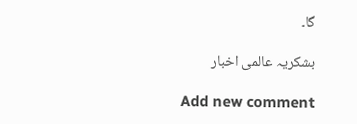گا۔

بشکریہ عالمی اخبار

Add new comment